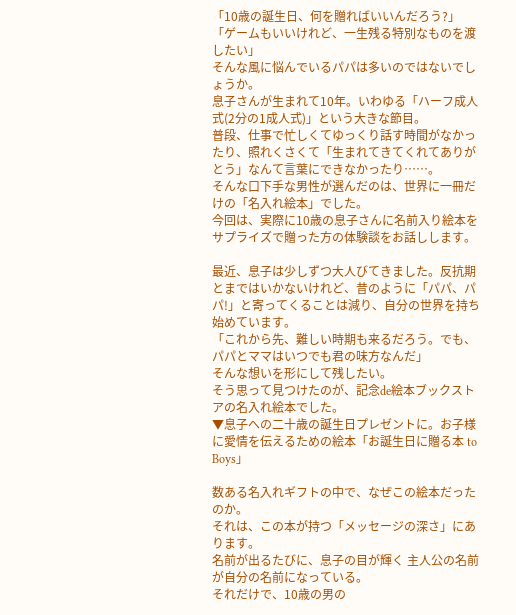「10歳の誕生日、何を贈ればいいんだろう?」
「ゲームもいいけれど、一生残る特別なものを渡したい」
そんな風に悩んでいるパパは多いのではないでしょうか。
息子さんが生まれて10年。いわゆる「ハーフ成人式(2分の1成人式)」という大きな節目。
普段、仕事で忙しくてゆっくり話す時間がなかったり、照れくさくて「生まれてきてくれてありがとう」なんて言葉にできなかったり……。
そんな口下手な男性が選んだのは、世界に一冊だけの「名入れ絵本」でした。
今回は、実際に10歳の息子さんに名前入り絵本をサプライズで贈った方の体験談をお話しします。

最近、息子は少しずつ大人びてきました。反抗期とまではいかないけれど、昔のように「パパ、パパ!」と寄ってくることは減り、自分の世界を持ち始めています。
「これから先、難しい時期も来るだろう。でも、パパとママはいつでも君の味方なんだ」
そんな想いを形にして残したい。
そう思って見つけたのが、記念de絵本ブックストアの名入れ絵本でした。
▼息子への二十歳の誕生日プレゼントに。お子様に愛情を伝えるための絵本「お誕生日に贈る本 to Boys」

数ある名入れギフトの中で、なぜこの絵本だったのか。
それは、この本が持つ「メッセージの深さ」にあります。
名前が出るたびに、息子の目が輝く 主人公の名前が自分の名前になっている。
それだけで、10歳の男の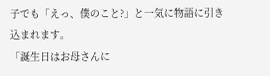子でも「えっ、僕のこと?」と一気に物語に引き込まれます。
「誕生日はお母さんに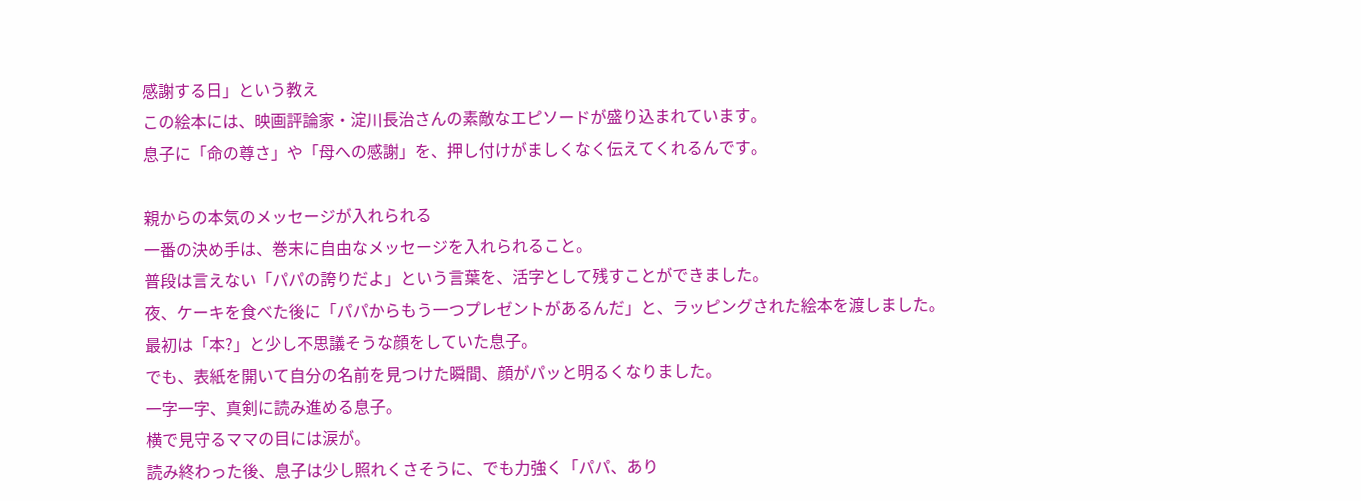感謝する日」という教え
この絵本には、映画評論家・淀川長治さんの素敵なエピソードが盛り込まれています。
息子に「命の尊さ」や「母への感謝」を、押し付けがましくなく伝えてくれるんです。

親からの本気のメッセージが入れられる
一番の決め手は、巻末に自由なメッセージを入れられること。
普段は言えない「パパの誇りだよ」という言葉を、活字として残すことができました。
夜、ケーキを食べた後に「パパからもう一つプレゼントがあるんだ」と、ラッピングされた絵本を渡しました。
最初は「本?」と少し不思議そうな顔をしていた息子。
でも、表紙を開いて自分の名前を見つけた瞬間、顔がパッと明るくなりました。
一字一字、真剣に読み進める息子。
横で見守るママの目には涙が。
読み終わった後、息子は少し照れくさそうに、でも力強く「パパ、あり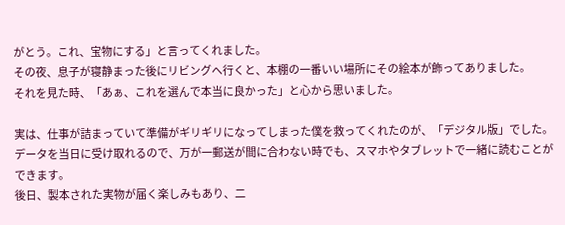がとう。これ、宝物にする」と言ってくれました。
その夜、息子が寝静まった後にリビングへ行くと、本棚の一番いい場所にその絵本が飾ってありました。
それを見た時、「あぁ、これを選んで本当に良かった」と心から思いました。

実は、仕事が詰まっていて準備がギリギリになってしまった僕を救ってくれたのが、「デジタル版」でした。
データを当日に受け取れるので、万が一郵送が間に合わない時でも、スマホやタブレットで一緒に読むことができます。
後日、製本された実物が届く楽しみもあり、二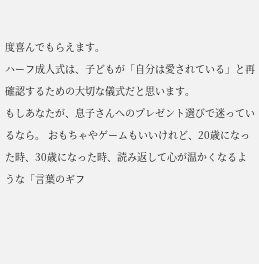度喜んでもらえます。
ハーフ成人式は、子どもが「自分は愛されている」と再確認するための大切な儀式だと思います。
もしあなたが、息子さんへのプレゼント選びで迷っているなら。 おもちゃやゲームもいいけれど、20歳になった時、30歳になった時、読み返して心が温かくなるような「言葉のギフ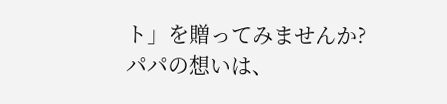ト」を贈ってみませんか?
パパの想いは、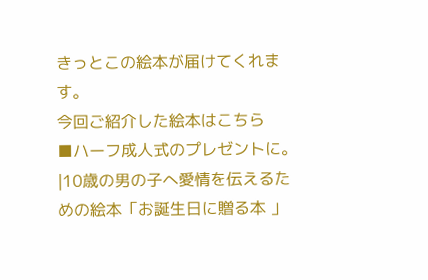きっとこの絵本が届けてくれます。
今回ご紹介した絵本はこちら
■ハーフ成人式のプレゼントに。|10歳の男の子へ愛情を伝えるための絵本「お誕生日に贈る本 」